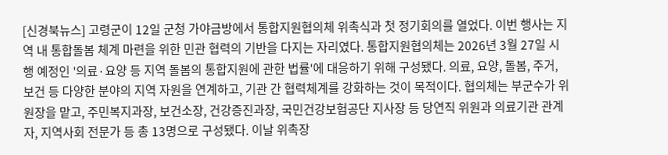[신경북뉴스] 고령군이 12일 군청 가야금방에서 통합지원협의체 위촉식과 첫 정기회의를 열었다. 이번 행사는 지역 내 통합돌봄 체계 마련을 위한 민관 협력의 기반을 다지는 자리였다. 통합지원협의체는 2026년 3월 27일 시행 예정인 '의료·요양 등 지역 돌봄의 통합지원에 관한 법률'에 대응하기 위해 구성됐다. 의료, 요양, 돌봄, 주거, 보건 등 다양한 분야의 지역 자원을 연계하고, 기관 간 협력체계를 강화하는 것이 목적이다. 협의체는 부군수가 위원장을 맡고, 주민복지과장, 보건소장, 건강증진과장, 국민건강보험공단 지사장 등 당연직 위원과 의료기관 관계자, 지역사회 전문가 등 총 13명으로 구성됐다. 이날 위촉장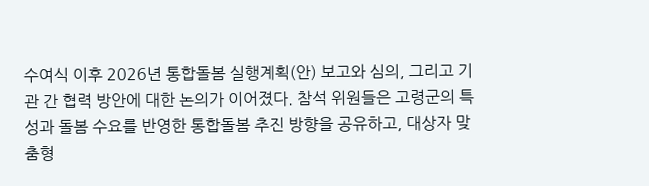수여식 이후 2026년 통합돌봄 실행계획(안) 보고와 심의, 그리고 기관 간 협력 방안에 대한 논의가 이어졌다. 참석 위원들은 고령군의 특성과 돌봄 수요를 반영한 통합돌봄 추진 방향을 공유하고, 대상자 맞춤형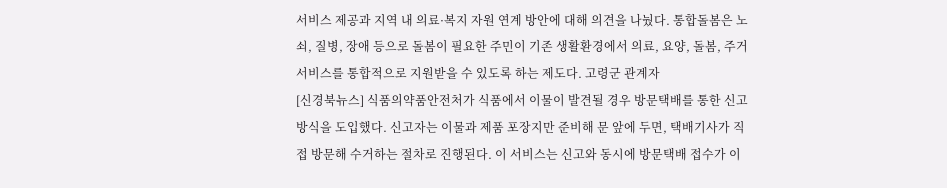서비스 제공과 지역 내 의료·복지 자원 연계 방안에 대해 의견을 나눴다. 통합돌봄은 노쇠, 질병, 장애 등으로 돌봄이 필요한 주민이 기존 생활환경에서 의료, 요양, 돌봄, 주거 서비스를 통합적으로 지원받을 수 있도록 하는 제도다. 고령군 관계자
[신경북뉴스] 식품의약품안전처가 식품에서 이물이 발견될 경우 방문택배를 통한 신고 방식을 도입했다. 신고자는 이물과 제품 포장지만 준비해 문 앞에 두면, 택배기사가 직접 방문해 수거하는 절차로 진행된다. 이 서비스는 신고와 동시에 방문택배 접수가 이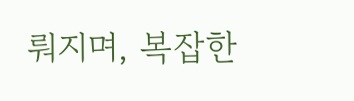뤄지며, 복잡한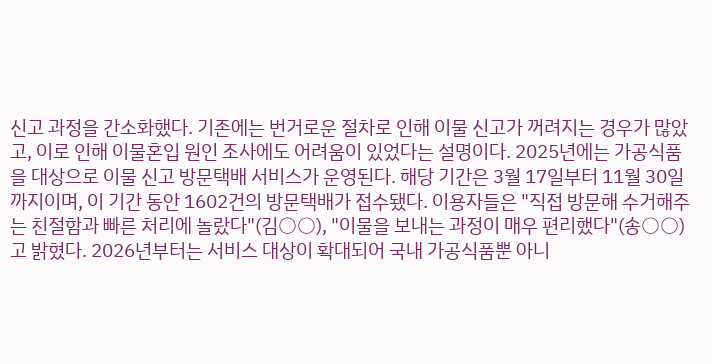신고 과정을 간소화했다. 기존에는 번거로운 절차로 인해 이물 신고가 꺼려지는 경우가 많았고, 이로 인해 이물혼입 원인 조사에도 어려움이 있었다는 설명이다. 2025년에는 가공식품을 대상으로 이물 신고 방문택배 서비스가 운영된다. 해당 기간은 3월 17일부터 11월 30일까지이며, 이 기간 동안 1602건의 방문택배가 접수됐다. 이용자들은 "직접 방문해 수거해주는 친절함과 빠른 처리에 놀랐다"(김○○), "이물을 보내는 과정이 매우 편리했다"(송○○)고 밝혔다. 2026년부터는 서비스 대상이 확대되어 국내 가공식품뿐 아니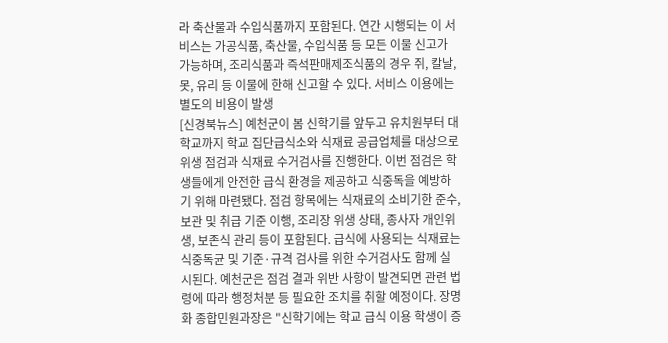라 축산물과 수입식품까지 포함된다. 연간 시행되는 이 서비스는 가공식품, 축산물, 수입식품 등 모든 이물 신고가 가능하며, 조리식품과 즉석판매제조식품의 경우 쥐, 칼날, 못, 유리 등 이물에 한해 신고할 수 있다. 서비스 이용에는 별도의 비용이 발생
[신경북뉴스] 예천군이 봄 신학기를 앞두고 유치원부터 대학교까지 학교 집단급식소와 식재료 공급업체를 대상으로 위생 점검과 식재료 수거검사를 진행한다. 이번 점검은 학생들에게 안전한 급식 환경을 제공하고 식중독을 예방하기 위해 마련됐다. 점검 항목에는 식재료의 소비기한 준수, 보관 및 취급 기준 이행, 조리장 위생 상태, 종사자 개인위생, 보존식 관리 등이 포함된다. 급식에 사용되는 식재료는 식중독균 및 기준·규격 검사를 위한 수거검사도 함께 실시된다. 예천군은 점검 결과 위반 사항이 발견되면 관련 법령에 따라 행정처분 등 필요한 조치를 취할 예정이다. 장명화 종합민원과장은 "신학기에는 학교 급식 이용 학생이 증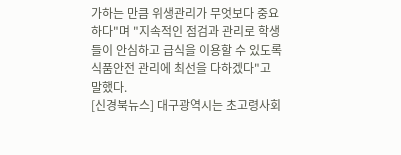가하는 만큼 위생관리가 무엇보다 중요하다"며 "지속적인 점검과 관리로 학생들이 안심하고 급식을 이용할 수 있도록 식품안전 관리에 최선을 다하겠다"고 말했다.
[신경북뉴스] 대구광역시는 초고령사회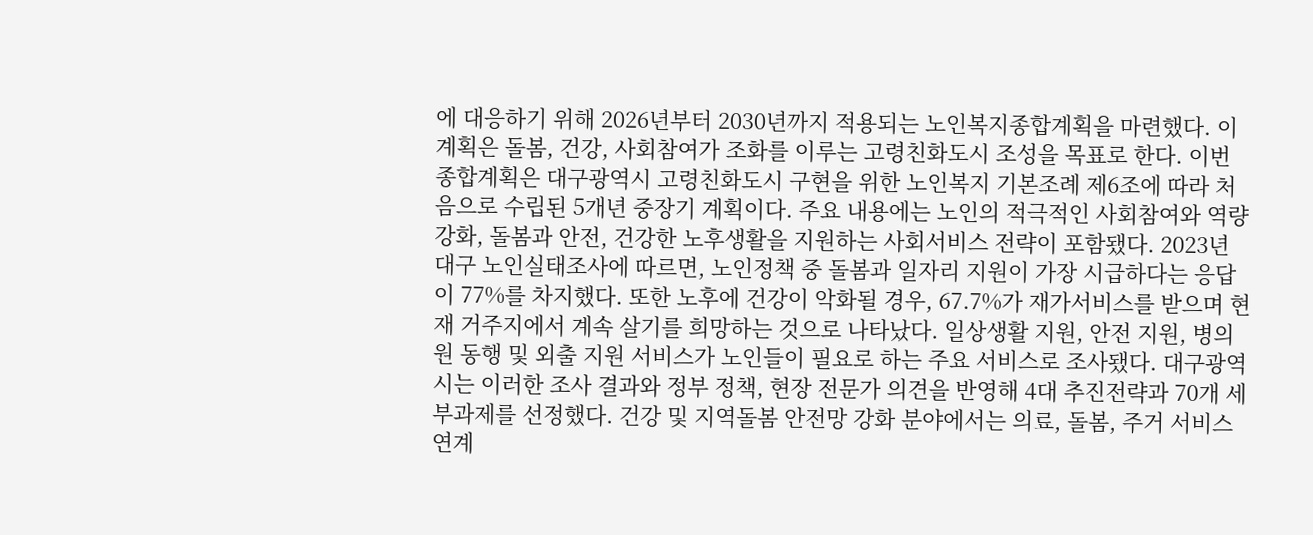에 대응하기 위해 2026년부터 2030년까지 적용되는 노인복지종합계획을 마련했다. 이 계획은 돌봄, 건강, 사회참여가 조화를 이루는 고령친화도시 조성을 목표로 한다. 이번 종합계획은 대구광역시 고령친화도시 구현을 위한 노인복지 기본조례 제6조에 따라 처음으로 수립된 5개년 중장기 계획이다. 주요 내용에는 노인의 적극적인 사회참여와 역량 강화, 돌봄과 안전, 건강한 노후생활을 지원하는 사회서비스 전략이 포함됐다. 2023년 대구 노인실태조사에 따르면, 노인정책 중 돌봄과 일자리 지원이 가장 시급하다는 응답이 77%를 차지했다. 또한 노후에 건강이 악화될 경우, 67.7%가 재가서비스를 받으며 현재 거주지에서 계속 살기를 희망하는 것으로 나타났다. 일상생활 지원, 안전 지원, 병의원 동행 및 외출 지원 서비스가 노인들이 필요로 하는 주요 서비스로 조사됐다. 대구광역시는 이러한 조사 결과와 정부 정책, 현장 전문가 의견을 반영해 4대 추진전략과 70개 세부과제를 선정했다. 건강 및 지역돌봄 안전망 강화 분야에서는 의료, 돌봄, 주거 서비스 연계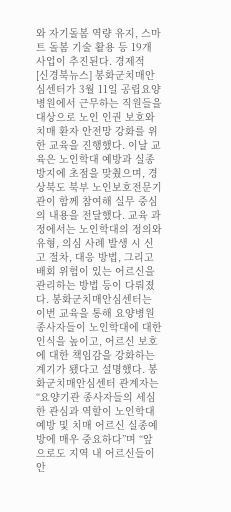와 자기돌봄 역량 유지, 스마트 돌봄 기술 활용 등 19개 사업이 추진된다. 경제적
[신경북뉴스] 봉화군치매안심센터가 3월 11일 공립요양병원에서 근무하는 직원들을 대상으로 노인 인권 보호와 치매 환자 안전망 강화를 위한 교육을 진행했다. 이날 교육은 노인학대 예방과 실종 방지에 초점을 맞췄으며, 경상북도 북부 노인보호전문기관이 함께 참여해 실무 중심의 내용을 전달했다. 교육 과정에서는 노인학대의 정의와 유형, 의심 사례 발생 시 신고 절차, 대응 방법, 그리고 배회 위험이 있는 어르신을 관리하는 방법 등이 다뤄졌다. 봉화군치매안심센터는 이번 교육을 통해 요양병원 종사자들이 노인학대에 대한 인식을 높이고, 어르신 보호에 대한 책임감을 강화하는 계기가 됐다고 설명했다. 봉화군치매안심센터 관계자는 “요양기관 종사자들의 세심한 관심과 역할이 노인학대 예방 및 치매 어르신 실종예방에 매우 중요하다”며 “앞으로도 지역 내 어르신들이 안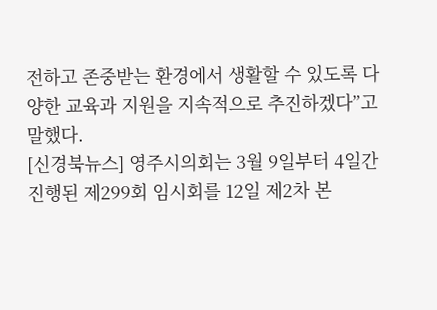전하고 존중받는 환경에서 생활할 수 있도록 다양한 교육과 지원을 지속적으로 추진하겠다”고 말했다.
[신경북뉴스] 영주시의회는 3월 9일부터 4일간 진행된 제299회 임시회를 12일 제2차 본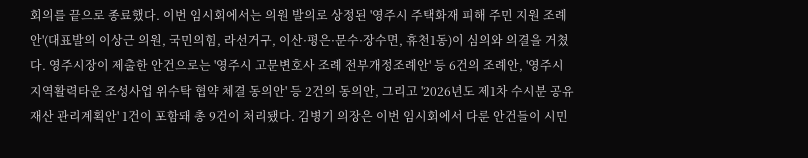회의를 끝으로 종료했다. 이번 임시회에서는 의원 발의로 상정된 '영주시 주택화재 피해 주민 지원 조례안'(대표발의 이상근 의원, 국민의힘, 라선거구, 이산·평은·문수·장수면, 휴천1동)이 심의와 의결을 거쳤다. 영주시장이 제출한 안건으로는 '영주시 고문변호사 조례 전부개정조례안' 등 6건의 조례안, '영주시 지역활력타운 조성사업 위수탁 협약 체결 동의안' 등 2건의 동의안, 그리고 '2026년도 제1차 수시분 공유재산 관리계획안' 1건이 포함돼 총 9건이 처리됐다. 김병기 의장은 이번 임시회에서 다룬 안건들이 시민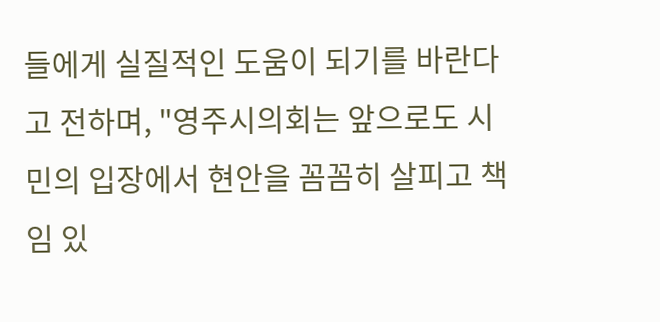들에게 실질적인 도움이 되기를 바란다고 전하며, "영주시의회는 앞으로도 시민의 입장에서 현안을 꼼꼼히 살피고 책임 있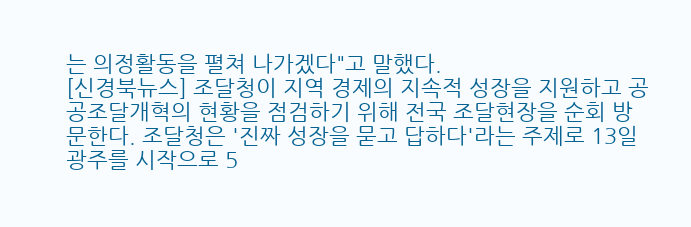는 의정활동을 펼쳐 나가겠다"고 말했다.
[신경북뉴스] 조달청이 지역 경제의 지속적 성장을 지원하고 공공조달개혁의 현황을 점검하기 위해 전국 조달현장을 순회 방문한다. 조달청은 '진짜 성장을 묻고 답하다'라는 주제로 13일 광주를 시작으로 5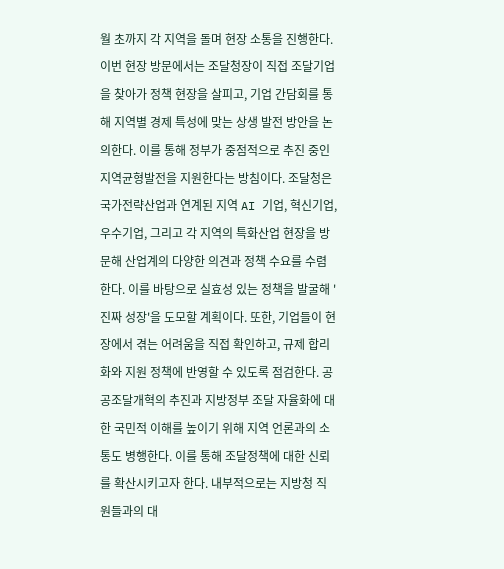월 초까지 각 지역을 돌며 현장 소통을 진행한다. 이번 현장 방문에서는 조달청장이 직접 조달기업을 찾아가 정책 현장을 살피고, 기업 간담회를 통해 지역별 경제 특성에 맞는 상생 발전 방안을 논의한다. 이를 통해 정부가 중점적으로 추진 중인 지역균형발전을 지원한다는 방침이다. 조달청은 국가전략산업과 연계된 지역 AI 기업, 혁신기업, 우수기업, 그리고 각 지역의 특화산업 현장을 방문해 산업계의 다양한 의견과 정책 수요를 수렴한다. 이를 바탕으로 실효성 있는 정책을 발굴해 '진짜 성장'을 도모할 계획이다. 또한, 기업들이 현장에서 겪는 어려움을 직접 확인하고, 규제 합리화와 지원 정책에 반영할 수 있도록 점검한다. 공공조달개혁의 추진과 지방정부 조달 자율화에 대한 국민적 이해를 높이기 위해 지역 언론과의 소통도 병행한다. 이를 통해 조달정책에 대한 신뢰를 확산시키고자 한다. 내부적으로는 지방청 직원들과의 대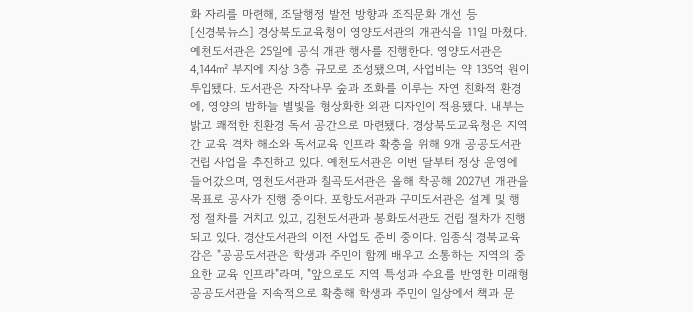화 자리를 마련해, 조달행정 발전 방향과 조직문화 개선 등
[신경북뉴스] 경상북도교육청이 영양도서관의 개관식을 11일 마쳤다. 예천도서관은 25일에 공식 개관 행사를 진행한다. 영양도서관은 4,144㎡ 부지에 지상 3층 규모로 조성됐으며, 사업비는 약 135억 원이 투입됐다. 도서관은 자작나무 숲과 조화를 이루는 자연 친화적 환경에, 영양의 밤하늘 별빛을 형상화한 외관 디자인이 적용됐다. 내부는 밝고 쾌적한 친환경 독서 공간으로 마련됐다. 경상북도교육청은 지역 간 교육 격차 해소와 독서교육 인프라 확충을 위해 9개 공공도서관 건립 사업을 추진하고 있다. 예천도서관은 이번 달부터 정상 운영에 들어갔으며, 영천도서관과 칠곡도서관은 올해 착공해 2027년 개관을 목표로 공사가 진행 중이다. 포항도서관과 구미도서관은 설계 및 행정 절차를 거치고 있고, 김천도서관과 봉화도서관도 건립 절차가 진행되고 있다. 경산도서관의 이전 사업도 준비 중이다. 임종식 경북교육감은 "공공도서관은 학생과 주민이 함께 배우고 소통하는 지역의 중요한 교육 인프라"라며, "앞으로도 지역 특성과 수요를 반영한 미래형 공공도서관을 지속적으로 확충해 학생과 주민이 일상에서 책과 문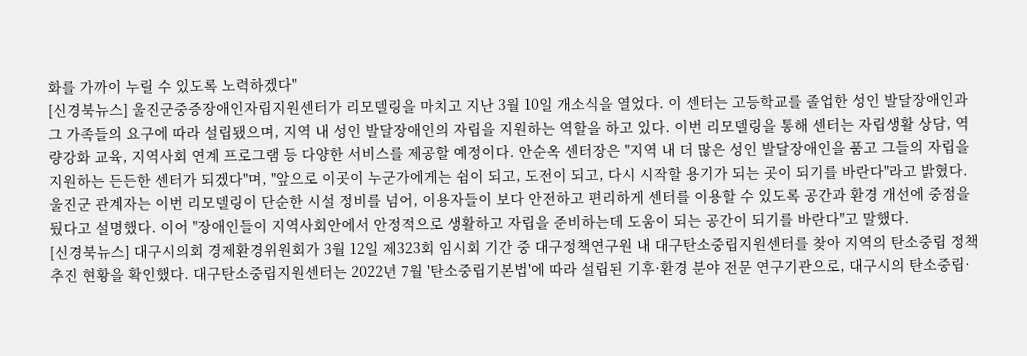화를 가까이 누릴 수 있도록 노력하겠다"
[신경북뉴스] 울진군중증장애인자립지원센터가 리모델링을 마치고 지난 3월 10일 개소식을 열었다. 이 센터는 고등학교를 졸업한 성인 발달장애인과 그 가족들의 요구에 따라 설립됐으며, 지역 내 성인 발달장애인의 자립을 지원하는 역할을 하고 있다. 이번 리모델링을 통해 센터는 자립생활 상담, 역량강화 교육, 지역사회 연계 프로그램 등 다양한 서비스를 제공할 예정이다. 안순옥 센터장은 "지역 내 더 많은 성인 발달장애인을 품고 그들의 자립을 지원하는 든든한 센터가 되겠다"며, "앞으로 이곳이 누군가에게는 쉼이 되고, 도전이 되고, 다시 시작할 용기가 되는 곳이 되기를 바란다"라고 밝혔다. 울진군 관계자는 이번 리모델링이 단순한 시설 정비를 넘어, 이용자들이 보다 안전하고 편리하게 센터를 이용할 수 있도록 공간과 환경 개선에 중점을 뒀다고 설명했다. 이어 "장애인들이 지역사회안에서 안정적으로 생활하고 자립을 준비하는데 도움이 되는 공간이 되기를 바란다"고 말했다.
[신경북뉴스] 대구시의회 경제환경위원회가 3월 12일 제323회 임시회 기간 중 대구정책연구원 내 대구탄소중립지원센터를 찾아 지역의 탄소중립 정책 추진 현황을 확인했다. 대구탄소중립지원센터는 2022년 7월 '탄소중립기본법'에 따라 설립된 기후·환경 분야 전문 연구기관으로, 대구시의 탄소중립·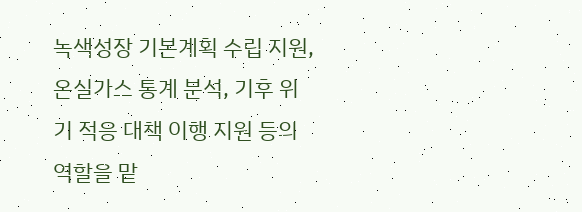녹색성장 기본계획 수립 지원, 온실가스 통계 분석, 기후 위기 적응 대책 이행 지원 등의 역할을 맡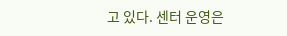고 있다. 센터 운영은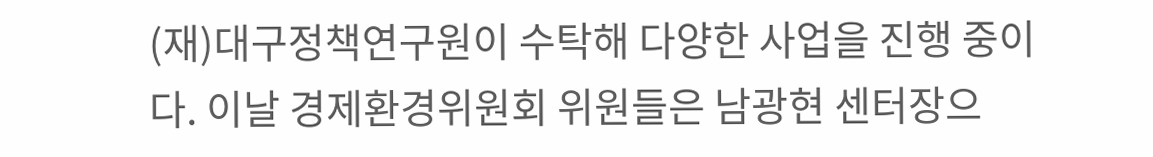(재)대구정책연구원이 수탁해 다양한 사업을 진행 중이다. 이날 경제환경위원회 위원들은 남광현 센터장으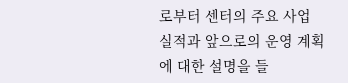로부터 센터의 주요 사업 실적과 앞으로의 운영 계획에 대한 설명을 들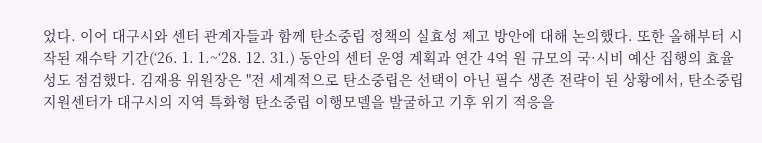었다. 이어 대구시와 센터 관계자들과 함께 탄소중립 정책의 실효성 제고 방안에 대해 논의했다. 또한 올해부터 시작된 재수탁 기간(‘26. 1. 1.~‘28. 12. 31.) 동안의 센터 운영 계획과 연간 4억 원 규모의 국·시비 예산 집행의 효율성도 점검했다. 김재용 위원장은 "전 세계적으로 탄소중립은 선택이 아닌 필수 생존 전략이 된 상황에서, 탄소중립지원센터가 대구시의 지역 특화형 탄소중립 이행모델을 발굴하고 기후 위기 적응을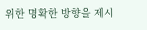위한 명확한 방향을 제시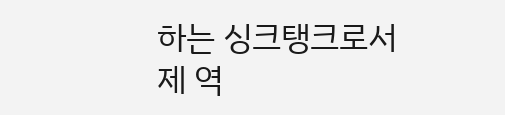하는 싱크탱크로서 제 역